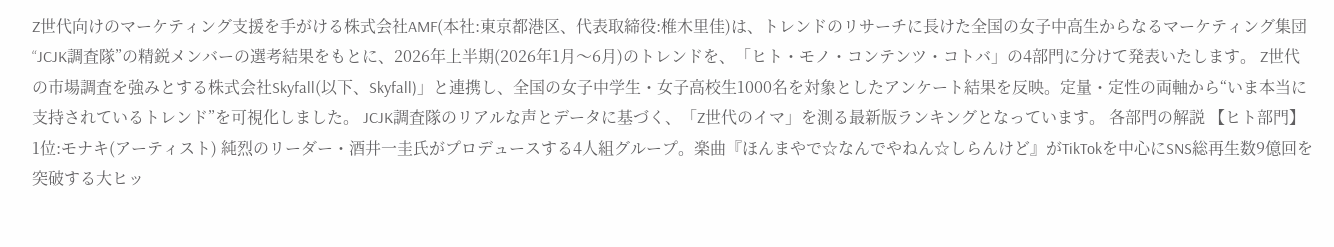Z世代向けのマーケティング支援を手がける株式会社AMF(本社:東京都港区、代表取締役:椎木里佳)は、トレンドのリサーチに長けた全国の女子中高生からなるマーケティング集団“JCJK調査隊”の精鋭メンバーの選考結果をもとに、2026年上半期(2026年1月〜6月)のトレンドを、「ヒト・モノ・コンテンツ・コトバ」の4部門に分けて発表いたします。 Z世代の市場調査を強みとする株式会社Skyfall(以下、Skyfall)」と連携し、全国の女子中学生・女子高校生1000名を対象としたアンケート結果を反映。定量・定性の両軸から“いま本当に支持されているトレンド”を可視化しました。 JCJK調査隊のリアルな声とデータに基づく、「Z世代のイマ」を測る最新版ランキングとなっています。 各部門の解説 【ヒト部門】 1位:モナキ(アーティスト) 純烈のリーダー・酒井一圭氏がプロデュースする4人組グループ。楽曲『ほんまやで☆なんでやねん☆しらんけど』がTikTokを中心にSNS総再生数9億回を突破する大ヒッ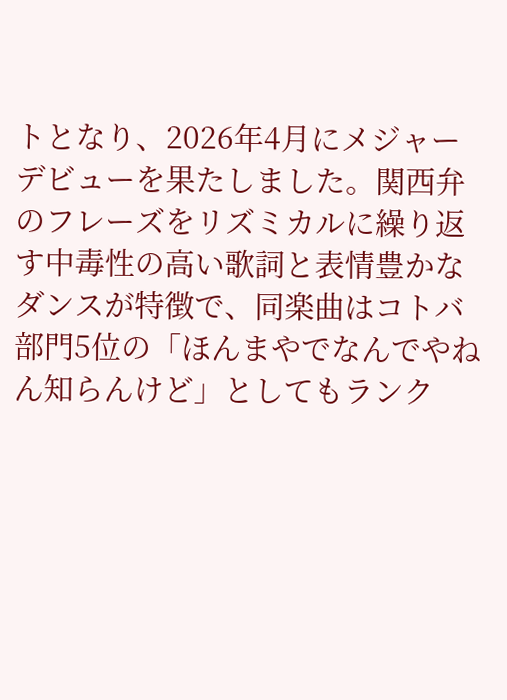トとなり、2026年4月にメジャーデビューを果たしました。関西弁のフレーズをリズミカルに繰り返す中毒性の高い歌詞と表情豊かなダンスが特徴で、同楽曲はコトバ部門5位の「ほんまやでなんでやねん知らんけど」としてもランク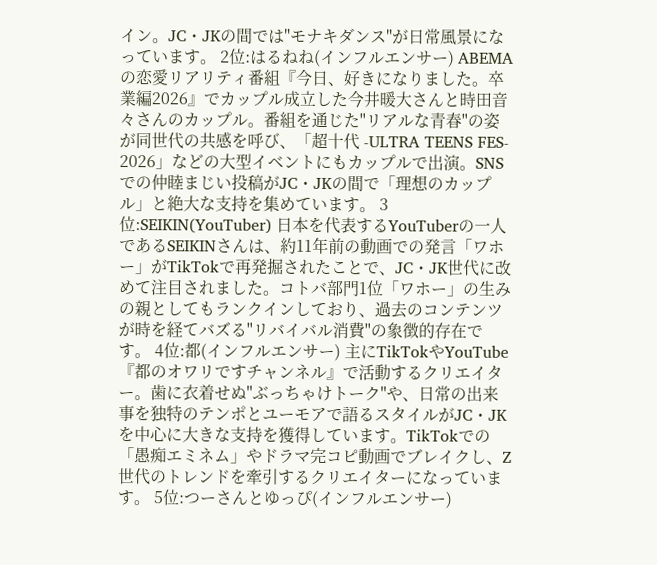イン。JC・JKの間では"モナキダンス"が日常風景になっています。 2位:はるねね(インフルエンサー) ABEMAの恋愛リアリティ番組『今日、好きになりました。卒業編2026』でカップル成立した今井暖大さんと時田音々さんのカップル。番組を通じた"リアルな青春"の姿が同世代の共感を呼び、「超十代 -ULTRA TEENS FES- 2026」などの大型イベントにもカップルで出演。SNSでの仲睦まじい投稿がJC・JKの間で「理想のカップル」と絶大な支持を集めています。 3位:SEIKIN(YouTuber) 日本を代表するYouTuberの一人であるSEIKINさんは、約11年前の動画での発言「ワホー」がTikTokで再発掘されたことで、JC・JK世代に改めて注目されました。コトバ部門1位「ワホー」の生みの親としてもランクインしており、過去のコンテンツが時を経てバズる"リバイバル消費"の象徴的存在です。 4位:都(インフルエンサー) 主にTikTokやYouTube『都のオワリですチャンネル』で活動するクリエイター。歯に衣着せぬ"ぶっちゃけトーク"や、日常の出来事を独特のテンポとユーモアで語るスタイルがJC・JKを中心に大きな支持を獲得しています。TikTokでの「愚痴エミネム」やドラマ完コピ動画でブレイクし、Z世代のトレンドを牽引するクリエイターになっています。 5位:つーさんとゆっぴ(インフルエンサー)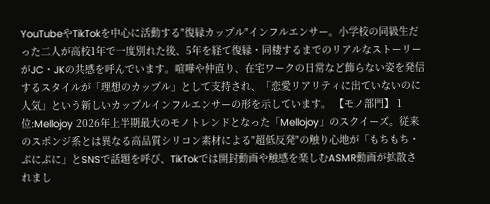YouTubeやTikTokを中心に活動する"復縁カップル"インフルエンサー。小学校の同級生だった二人が高校1年で一度別れた後、5年を経て復縁・同棲するまでのリアルなストーリーがJC・JKの共感を呼んでいます。喧嘩や仲直り、在宅ワークの日常など飾らない姿を発信するスタイルが「理想のカップル」として支持され、「恋愛リアリティに出ていないのに人気」という新しいカップルインフルエンサーの形を示しています。 【モノ部門】 1位:Mellojoy 2026年上半期最大のモノトレンドとなった「Mellojoy」のスクイーズ。従来のスポンジ系とは異なる高品質シリコン素材による"超低反発"の触り心地が「もちもち・ぷにぷに」とSNSで話題を呼び、TikTokでは開封動画や触感を楽しむASMR動画が拡散されまし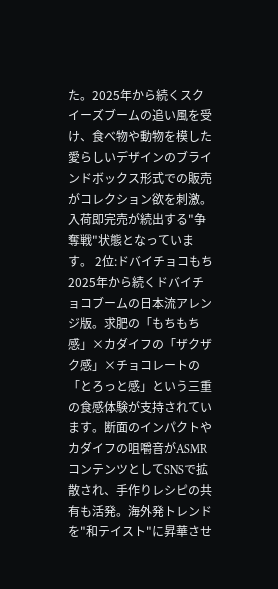た。2025年から続くスクイーズブームの追い風を受け、食べ物や動物を模した愛らしいデザインのブラインドボックス形式での販売がコレクション欲を刺激。入荷即完売が続出する"争奪戦"状態となっています。 2位:ドバイチョコもち 2025年から続くドバイチョコブームの日本流アレンジ版。求肥の「もちもち感」×カダイフの「ザクザク感」×チョコレートの「とろっと感」という三重の食感体験が支持されています。断面のインパクトやカダイフの咀嚼音がASMRコンテンツとしてSNSで拡散され、手作りレシピの共有も活発。海外発トレンドを"和テイスト"に昇華させ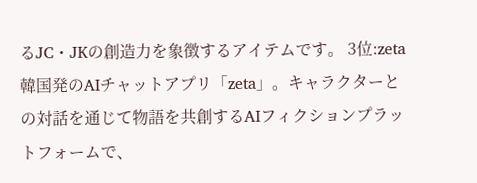るJC・JKの創造力を象徴するアイテムです。 3位:zeta 韓国発のAIチャットアプリ「zeta」。キャラクターとの対話を通じて物語を共創するAIフィクションプラットフォームで、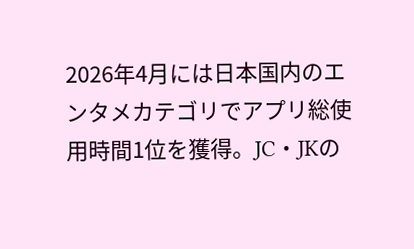2026年4月には日本国内のエンタメカテゴリでアプリ総使用時間1位を獲得。JC・JKの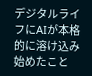デジタルライフにAIが本格的に溶け込み始めたこと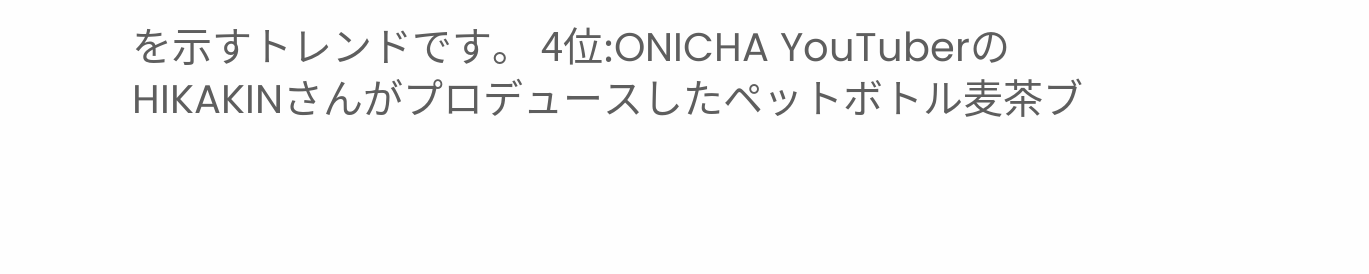を示すトレンドです。 4位:ONICHA YouTuberのHIKAKINさんがプロデュースしたペットボトル麦茶ブ